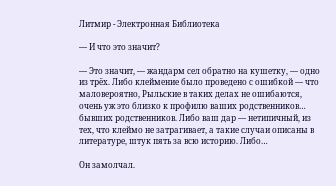Литмир - Электронная Библиотека

— И что это значит?

— Это значит, — жандарм сел обратно на кушетку, — одно из трёх. Либо клеймение было проведено с ошибкой — что маловероятно, Рыльские в таких делах не ошибаются, очень уж это близко к профилю ваших родственников… бывших родственников. Либо ваш дар — нетипичный, из тех, что клеймо не затрагивает, а такие случаи описаны в литературе, штук пять за всю историю. Либо…

Он замолчал.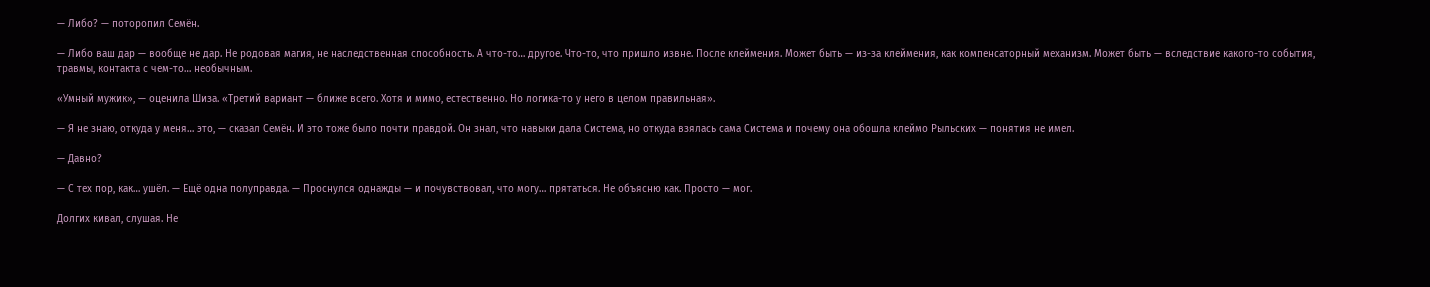— Либо? — поторопил Семён.

— Либо ваш дар — вообще не дар. Не родовая магия, не наследственная способность. А что-то… другое. Что-то, что пришло извне. После клеймения. Может быть — из-за клеймения, как компенсаторный механизм. Может быть — вследствие какого-то события, травмы, контакта с чем-то… необычным.

«Умный мужик», — оценила Шиза. «Третий вариант — ближе всего. Хотя и мимо, естественно. Но логика-то у него в целом правильная».

— Я не знаю, откуда у меня… это, — сказал Семён. И это тоже было почти правдой. Он знал, что навыки дала Система, но откуда взялась сама Система и почему она обошла клеймо Рыльских — понятия не имел.

— Давно?

— С тех пор, как… ушёл. — Ещё одна полуправда. — Проснулся однажды — и почувствовал, что могу… прятаться. Не объясню как. Просто — мог.

Долгих кивал, слушая. Не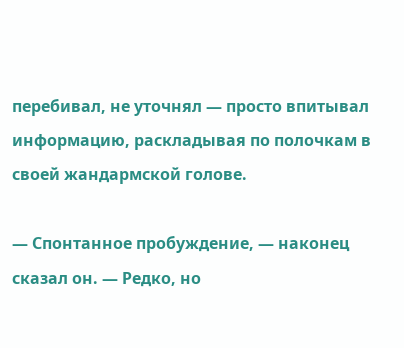перебивал, не уточнял — просто впитывал информацию, раскладывая по полочкам в своей жандармской голове.

— Спонтанное пробуждение, — наконец сказал он. — Редко, но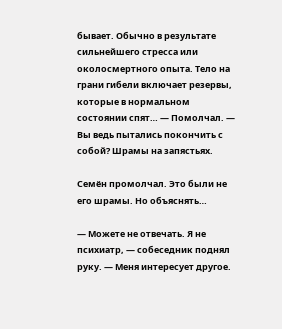бывает. Обычно в результате сильнейшего стресса или околосмертного опыта. Тело на грани гибели включает резервы, которые в нормальном состоянии спят… — Помолчал. — Вы ведь пытались покончить с собой? Шрамы на запястьях.

Семён промолчал. Это были не его шрамы. Но объяснять…

— Можете не отвечать. Я не психиатр, — собеседник поднял руку. — Меня интересует другое.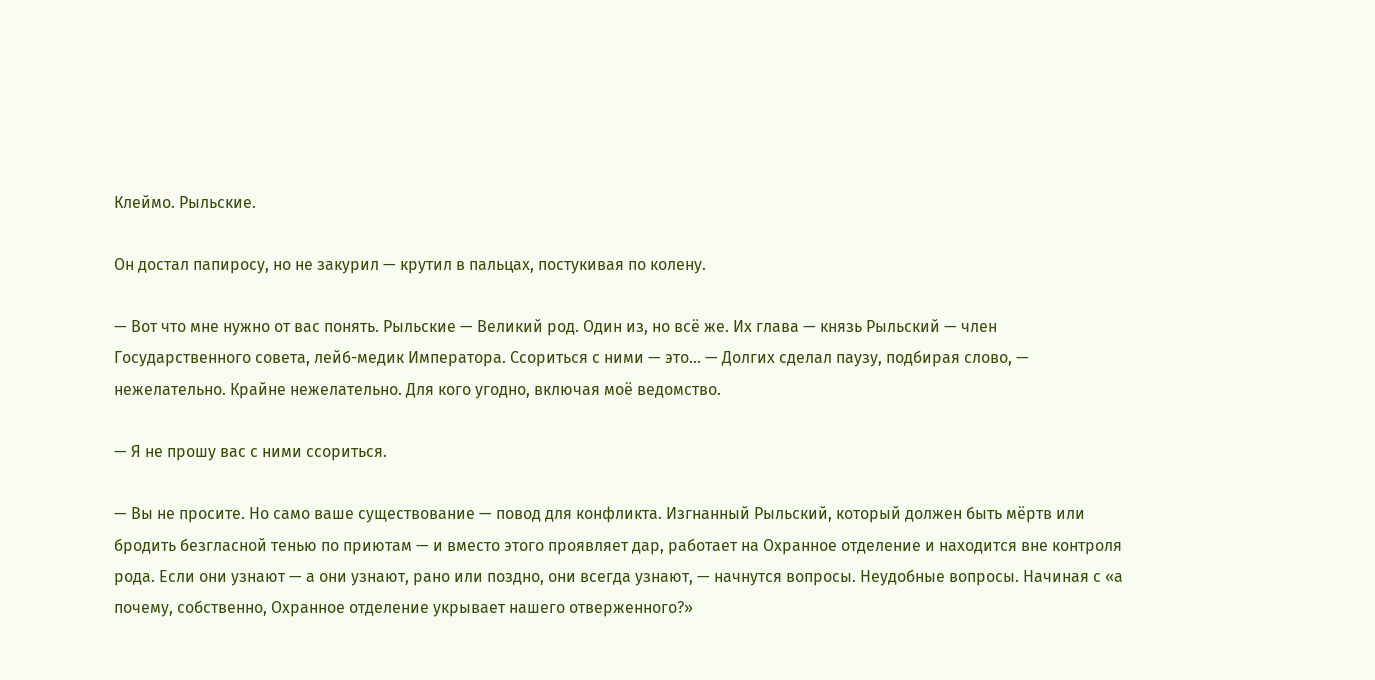Клеймо. Рыльские.

Он достал папиросу, но не закурил — крутил в пальцах, постукивая по колену.

— Вот что мне нужно от вас понять. Рыльские — Великий род. Один из, но всё же. Их глава — князь Рыльский — член Государственного совета, лейб-медик Императора. Ссориться с ними — это… — Долгих сделал паузу, подбирая слово, — нежелательно. Крайне нежелательно. Для кого угодно, включая моё ведомство.

— Я не прошу вас с ними ссориться.

— Вы не просите. Но само ваше существование — повод для конфликта. Изгнанный Рыльский, который должен быть мёртв или бродить безгласной тенью по приютам — и вместо этого проявляет дар, работает на Охранное отделение и находится вне контроля рода. Если они узнают — а они узнают, рано или поздно, они всегда узнают, — начнутся вопросы. Неудобные вопросы. Начиная с «а почему, собственно, Охранное отделение укрывает нашего отверженного?»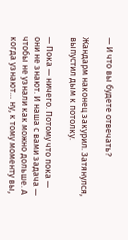— И что вы будете отвечать?

Жандарм наконец закурил. Затянулся, выпустил дым к потолку.

— Пока — ничего. Потому что пока — они не знают. И наша с вами задача — чтобы не узнали как можно дольше. А когда узнают… ну, к тому моменту вы,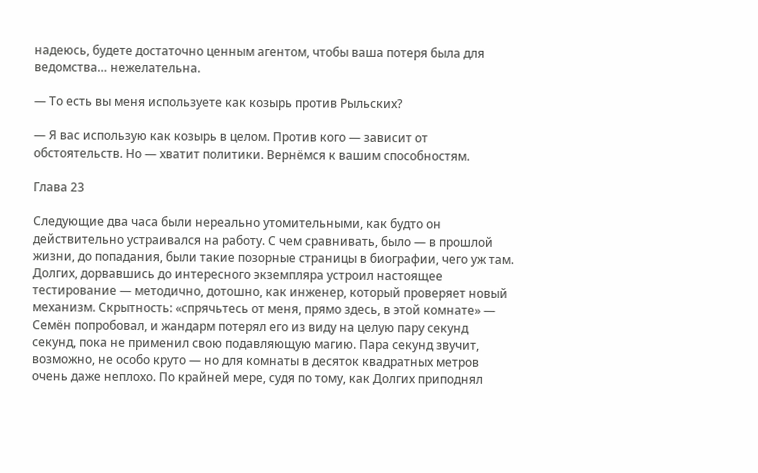надеюсь, будете достаточно ценным агентом, чтобы ваша потеря была для ведомства… нежелательна.

— То есть вы меня используете как козырь против Рыльских?

— Я вас использую как козырь в целом. Против кого — зависит от обстоятельств. Но — хватит политики. Вернёмся к вашим способностям.

Глава 23

Следующие два часа были нереально утомительными, как будто он действительно устраивался на работу. С чем сравнивать, было — в прошлой жизни, до попадания, были такие позорные страницы в биографии, чего уж там. Долгих, дорвавшись до интересного экземпляра устроил настоящее тестирование — методично, дотошно, как инженер, который проверяет новый механизм. Скрытность: «спрячьтесь от меня, прямо здесь, в этой комнате» — Семён попробовал, и жандарм потерял его из виду на целую пару секунд секунд, пока не применил свою подавляющую магию. Пара секунд звучит, возможно, не особо круто — но для комнаты в десяток квадратных метров очень даже неплохо. По крайней мере, судя по тому, как Долгих приподнял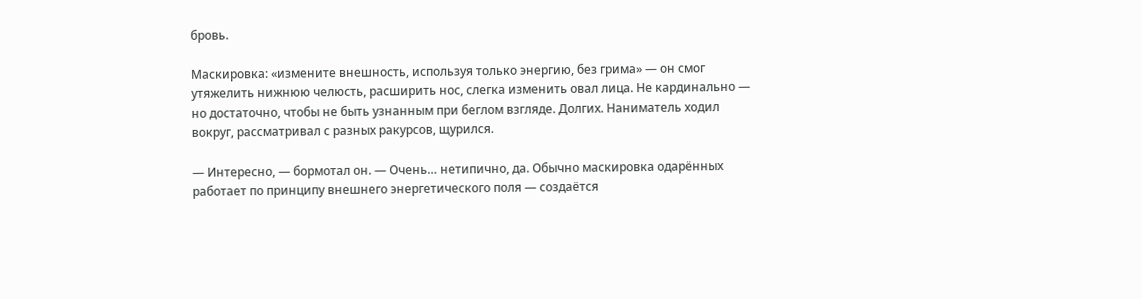бровь.

Маскировка: «измените внешность, используя только энергию, без грима» — он смог утяжелить нижнюю челюсть, расширить нос, слегка изменить овал лица. Не кардинально — но достаточно, чтобы не быть узнанным при беглом взгляде. Долгих. Наниматель ходил вокруг, рассматривал с разных ракурсов, щурился.

— Интересно, — бормотал он. — Очень… нетипично, да. Обычно маскировка одарённых работает по принципу внешнего энергетического поля — создаётся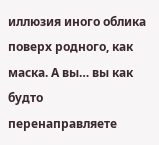иллюзия иного облика поверх родного, как маска. А вы… вы как будто перенаправляете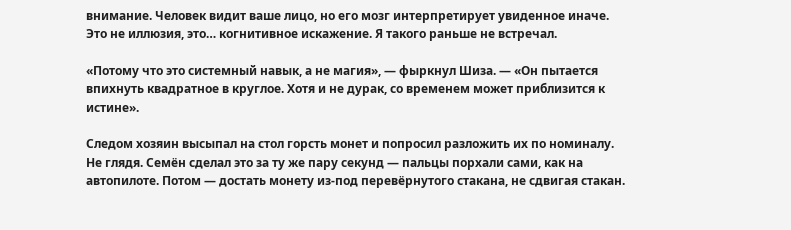внимание. Человек видит ваше лицо, но его мозг интерпретирует увиденное иначе. Это не иллюзия, это… когнитивное искажение. Я такого раньше не встречал.

«Потому что это системный навык, а не магия», — фыркнул Шиза. — «Он пытается впихнуть квадратное в круглое. Хотя и не дурак, со временем может приблизится к истине».

Следом хозяин высыпал на стол горсть монет и попросил разложить их по номиналу. Не глядя. Семён сделал это за ту же пару секунд — пальцы порхали сами, как на автопилоте. Потом — достать монету из-под перевёрнутого стакана, не сдвигая стакан.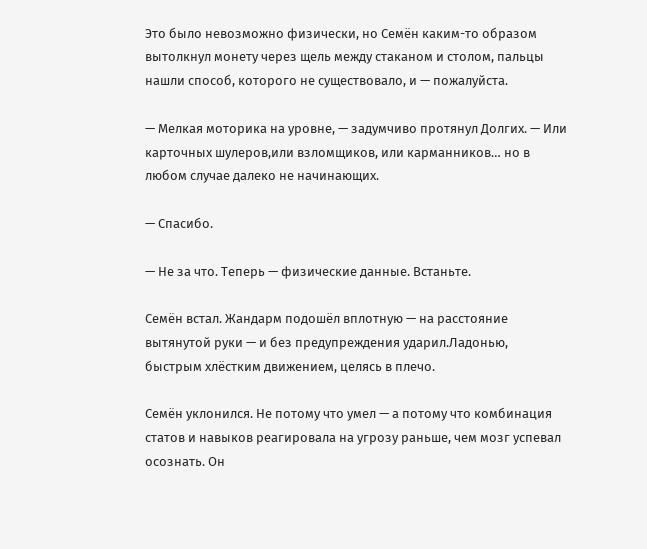Это было невозможно физически, но Семён каким-то образом вытолкнул монету через щель между стаканом и столом, пальцы нашли способ, которого не существовало, и — пожалуйста.

— Мелкая моторика на уровне, — задумчиво протянул Долгих. — Или карточных шулеров,или взломщиков, или карманников… но в любом случае далеко не начинающих.

— Спасибо.

— Не за что. Теперь — физические данные. Встаньте.

Семён встал. Жандарм подошёл вплотную — на расстояние вытянутой руки — и без предупреждения ударил.Ладонью, быстрым хлёстким движением, целясь в плечо.

Семён уклонился. Не потому что умел — а потому что комбинация статов и навыков реагировала на угрозу раньше, чем мозг успевал осознать. Он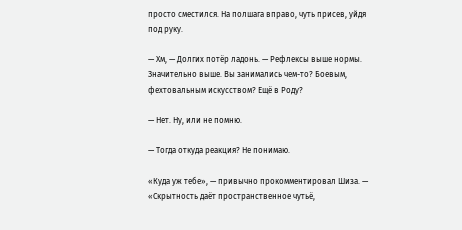просто сместился. На полшага вправо, чуть присев, уйдя под руку.

— Хм, — Долгих потёр ладонь. — Рефлексы выше нормы. Значительно выше. Вы занимались чем-то? Боевым, фехтовальным искусством? Ещё в Роду?

— Нет. Ну, или не помню.

— Тогда откуда реакция? Не понимаю.

«Куда уж тебе», — привычно прокомментировал Шиза. — «Скрытность даёт пространственное чутьё,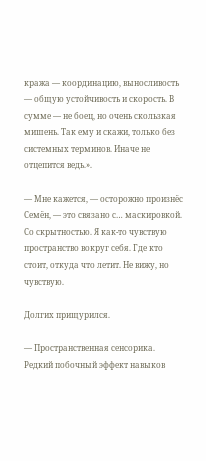кража — координацию, выносливость — общую устойчивость и скорость. В сумме — не боец, но очень скользкая мишень. Так ему и скажи, только без системных терминов. Иначе не отцепится ведь.».

— Мне кажется, — осторожно произнёс Семён, — это связано с… маскировкой. Со скрытностью. Я как-то чувствую пространство вокруг себя. Где кто стоит, откуда что летит. Не вижу, но чувствую.

Долгих прищурился.

— Пространственная сенсорика. Редкий побочный эффект навыков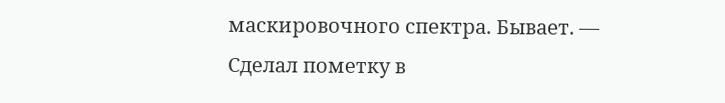маскировочного спектра. Бывает. — Сделал пометку в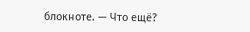блокноте. — Что ещё?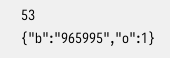53
{"b":"965995","o":1}